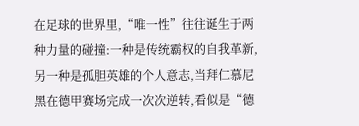在足球的世界里,“唯一性”往往诞生于两种力量的碰撞:一种是传统霸权的自我革新,另一种是孤胆英雄的个人意志,当拜仁慕尼黑在德甲赛场完成一次次逆转,看似是“德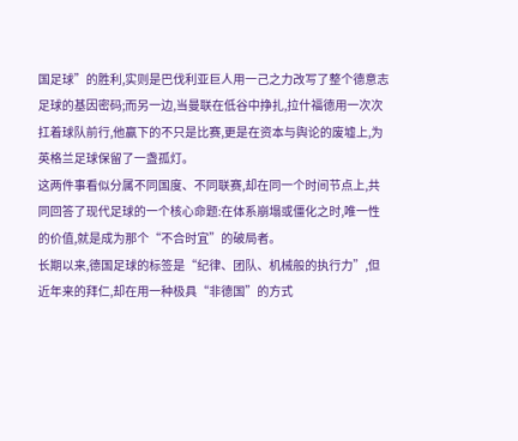国足球”的胜利,实则是巴伐利亚巨人用一己之力改写了整个德意志足球的基因密码;而另一边,当曼联在低谷中挣扎,拉什福德用一次次扛着球队前行,他赢下的不只是比赛,更是在资本与舆论的废墟上,为英格兰足球保留了一盏孤灯。
这两件事看似分属不同国度、不同联赛,却在同一个时间节点上,共同回答了现代足球的一个核心命题:在体系崩塌或僵化之时,唯一性的价值,就是成为那个“不合时宜”的破局者。
长期以来,德国足球的标签是“纪律、团队、机械般的执行力”,但近年来的拜仁,却在用一种极具“非德国”的方式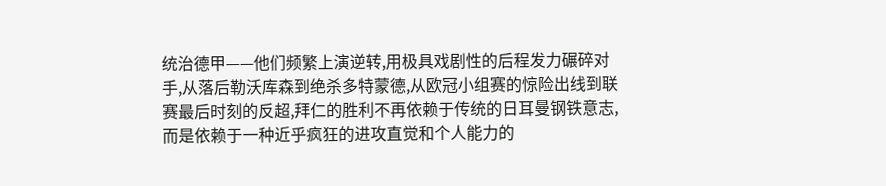统治德甲——他们频繁上演逆转,用极具戏剧性的后程发力碾碎对手,从落后勒沃库森到绝杀多特蒙德,从欧冠小组赛的惊险出线到联赛最后时刻的反超,拜仁的胜利不再依赖于传统的日耳曼钢铁意志,而是依赖于一种近乎疯狂的进攻直觉和个人能力的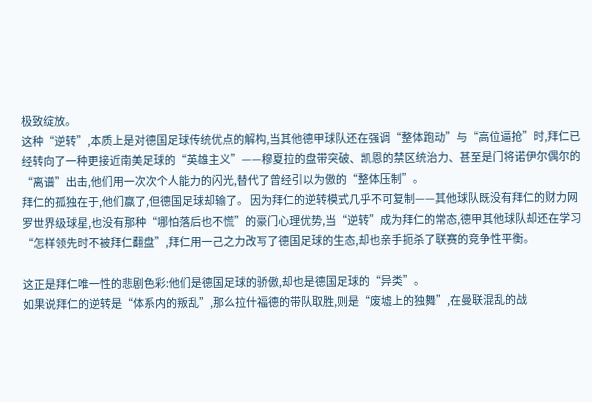极致绽放。
这种“逆转”,本质上是对德国足球传统优点的解构,当其他德甲球队还在强调“整体跑动”与“高位逼抢”时,拜仁已经转向了一种更接近南美足球的“英雄主义”——穆夏拉的盘带突破、凯恩的禁区统治力、甚至是门将诺伊尔偶尔的“离谱”出击,他们用一次次个人能力的闪光,替代了曾经引以为傲的“整体压制”。
拜仁的孤独在于,他们赢了,但德国足球却输了。 因为拜仁的逆转模式几乎不可复制——其他球队既没有拜仁的财力网罗世界级球星,也没有那种“哪怕落后也不慌”的豪门心理优势,当“逆转”成为拜仁的常态,德甲其他球队却还在学习“怎样领先时不被拜仁翻盘”,拜仁用一己之力改写了德国足球的生态,却也亲手扼杀了联赛的竞争性平衡。

这正是拜仁唯一性的悲剧色彩:他们是德国足球的骄傲,却也是德国足球的“异类”。
如果说拜仁的逆转是“体系内的叛乱”,那么拉什福德的带队取胜,则是“废墟上的独舞”,在曼联混乱的战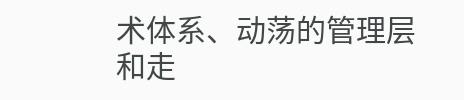术体系、动荡的管理层和走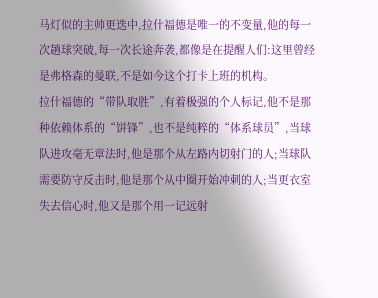马灯似的主帅更迭中,拉什福德是唯一的不变量,他的每一次趟球突破,每一次长途奔袭,都像是在提醒人们:这里曾经是弗格森的曼联,不是如今这个打卡上班的机构。
拉什福德的“带队取胜”,有着极强的个人标记,他不是那种依赖体系的“饼锋”,也不是纯粹的“体系球员”,当球队进攻毫无章法时,他是那个从左路内切射门的人;当球队需要防守反击时,他是那个从中圈开始冲刺的人;当更衣室失去信心时,他又是那个用一记远射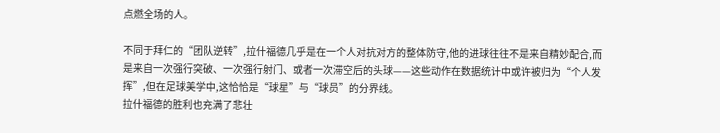点燃全场的人。

不同于拜仁的“团队逆转”,拉什福德几乎是在一个人对抗对方的整体防守,他的进球往往不是来自精妙配合,而是来自一次强行突破、一次强行射门、或者一次滞空后的头球——这些动作在数据统计中或许被归为“个人发挥”,但在足球美学中,这恰恰是“球星”与“球员”的分界线。
拉什福德的胜利也充满了悲壮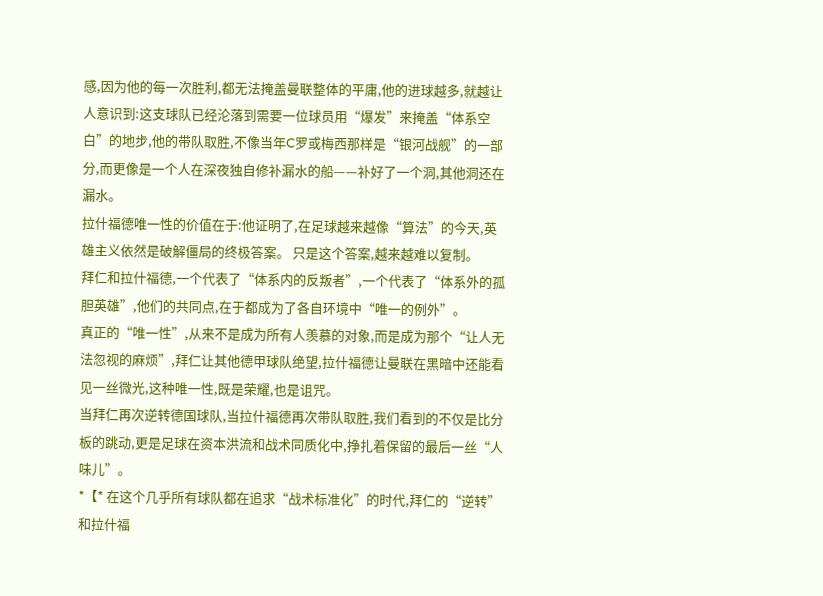感,因为他的每一次胜利,都无法掩盖曼联整体的平庸,他的进球越多,就越让人意识到:这支球队已经沦落到需要一位球员用“爆发”来掩盖“体系空白”的地步,他的带队取胜,不像当年C罗或梅西那样是“银河战舰”的一部分,而更像是一个人在深夜独自修补漏水的船——补好了一个洞,其他洞还在漏水。
拉什福德唯一性的价值在于:他证明了,在足球越来越像“算法”的今天,英雄主义依然是破解僵局的终极答案。 只是这个答案,越来越难以复制。
拜仁和拉什福德,一个代表了“体系内的反叛者”,一个代表了“体系外的孤胆英雄”,他们的共同点,在于都成为了各自环境中“唯一的例外”。
真正的“唯一性”,从来不是成为所有人羡慕的对象,而是成为那个“让人无法忽视的麻烦”,拜仁让其他德甲球队绝望,拉什福德让曼联在黑暗中还能看见一丝微光,这种唯一性,既是荣耀,也是诅咒。
当拜仁再次逆转德国球队,当拉什福德再次带队取胜,我们看到的不仅是比分板的跳动,更是足球在资本洪流和战术同质化中,挣扎着保留的最后一丝“人味儿”。
*【* 在这个几乎所有球队都在追求“战术标准化”的时代,拜仁的“逆转”和拉什福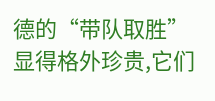德的“带队取胜”显得格外珍贵,它们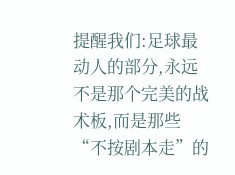提醒我们:足球最动人的部分,永远不是那个完美的战术板,而是那些“不按剧本走”的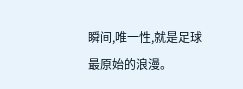瞬间,唯一性,就是足球最原始的浪漫。